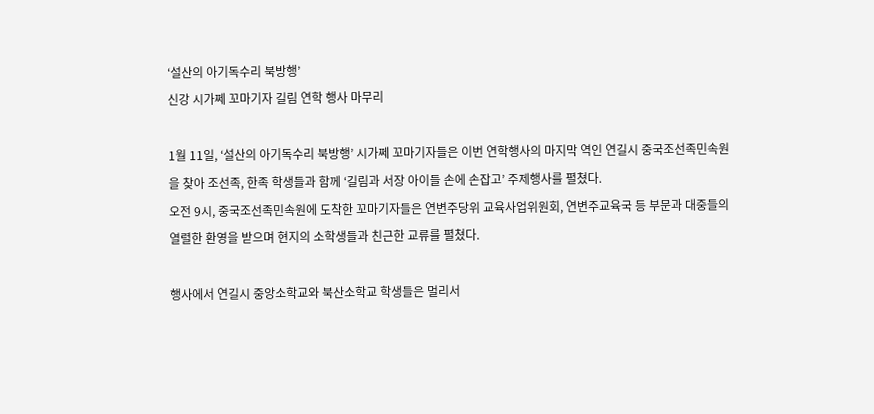‘설산의 아기독수리 북방행’
신강 시가쩨 꼬마기자 길림 연학 행사 마무리

1월 11일, ‘설산의 아기독수리 북방행’ 시가쩨 꼬마기자들은 이번 연학행사의 마지막 역인 연길시 중국조선족민속원을 찾아 조선족, 한족 학생들과 함께 ‘길림과 서장 아이들 손에 손잡고’ 주제행사를 펼쳤다.
오전 9시, 중국조선족민속원에 도착한 꼬마기자들은 연변주당위 교육사업위원회, 연변주교육국 등 부문과 대중들의 열렬한 환영을 받으며 현지의 소학생들과 친근한 교류를 펼쳤다.

행사에서 연길시 중앙소학교와 북산소학교 학생들은 멀리서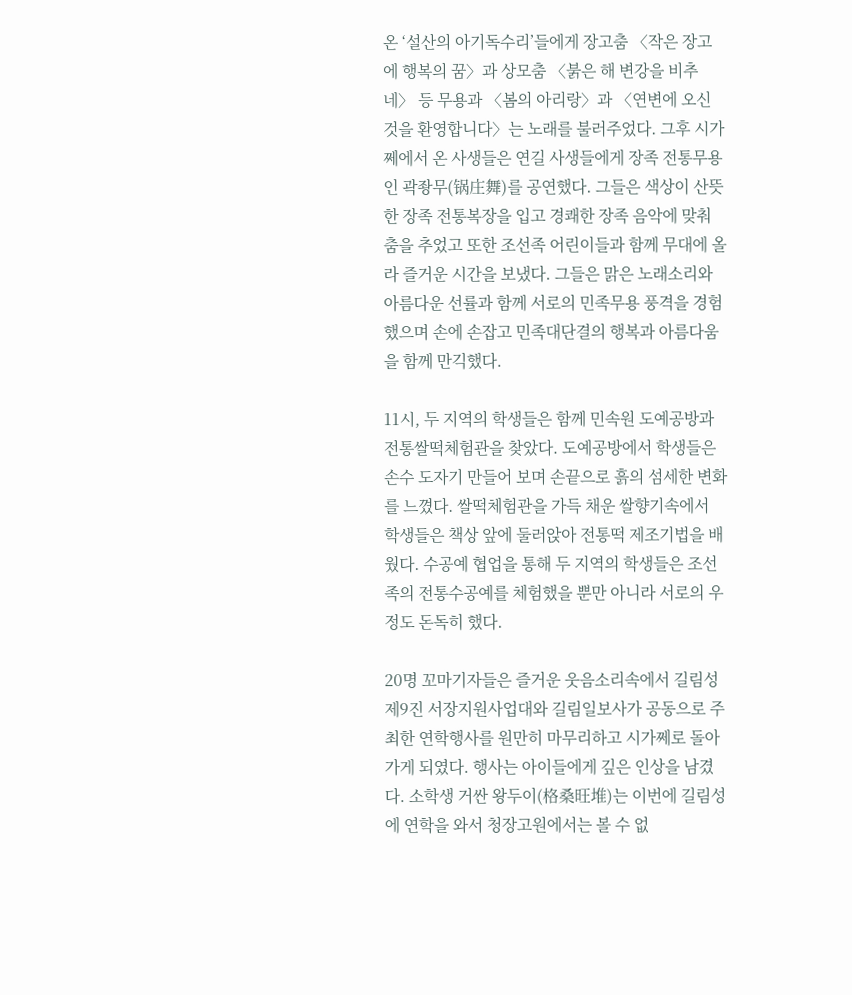온 ‘설산의 아기독수리’들에게 장고춤 〈작은 장고에 행복의 꿈〉과 상모춤 〈붉은 해 변강을 비추네〉 등 무용과 〈봄의 아리랑〉과 〈연변에 오신 것을 환영합니다〉는 노래를 불러주었다. 그후 시가쩨에서 온 사생들은 연길 사생들에게 장족 전통무용인 곽좡무(锅庄舞)를 공연했다. 그들은 색상이 산뜻한 장족 전통복장을 입고 경쾌한 장족 음악에 맞춰 춤을 추었고 또한 조선족 어린이들과 함께 무대에 올라 즐거운 시간을 보냈다. 그들은 맑은 노래소리와 아름다운 선률과 함께 서로의 민족무용 풍격을 경험했으며 손에 손잡고 민족대단결의 행복과 아름다움을 함께 만긱했다.

11시, 두 지역의 학생들은 함께 민속원 도예공방과 전통쌀떡체험관을 찾았다. 도예공방에서 학생들은 손수 도자기 만들어 보며 손끝으로 흙의 섬세한 변화를 느꼈다. 쌀떡체험관을 가득 채운 쌀향기속에서 학생들은 책상 앞에 둘러앉아 전통떡 제조기법을 배웠다. 수공예 협업을 통해 두 지역의 학생들은 조선족의 전통수공예를 체험했을 뿐만 아니라 서로의 우정도 돈독히 했다.

20명 꼬마기자들은 즐거운 웃음소리속에서 길림성 제9진 서장지원사업대와 길림일보사가 공동으로 주최한 연학행사를 원만히 마무리하고 시가쩨로 돌아가게 되였다. 행사는 아이들에게 깊은 인상을 남겼다. 소학생 거싼 왕두이(格桑旺堆)는 이번에 길림성에 연학을 와서 청장고원에서는 볼 수 없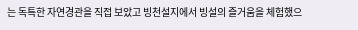는 독특한 자연경관을 직접 보았고 빙천설지에서 빙설의 즐거움을 체험했으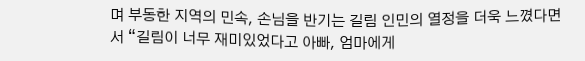며 부동한 지역의 민속, 손님을 반기는 길림 인민의 열정을 더욱 느꼈다면서 “길림이 너무 재미있었다고 아빠, 엄마에게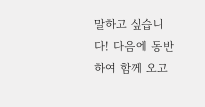말하고 싶습니다! 다음에 동반하여 함께 오고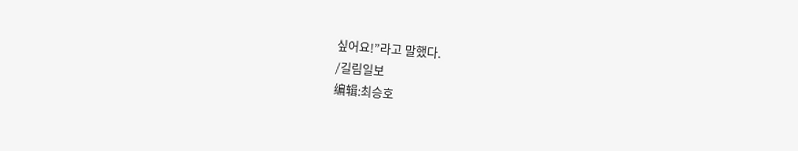싶어요!”라고 말했다.
/길림일보
编辑:최승호